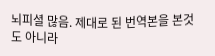뇌피셜 많음. 제대로 된 번역본을 본것도 아니라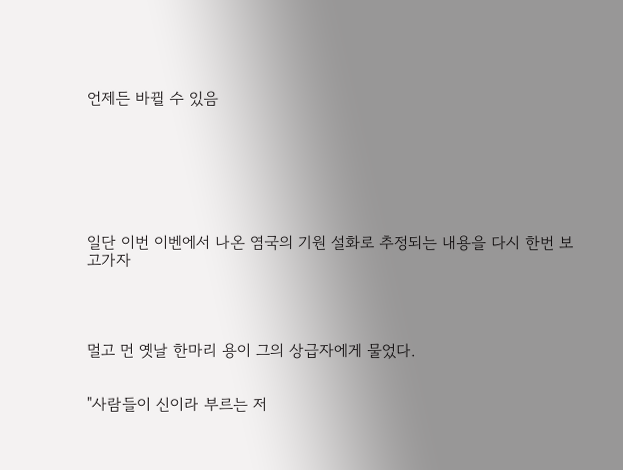언제든 바뀔 수 있음







일단 이번 이벤에서 나온 염국의 기원 설화로 추정되는 내용을 다시 한번 보고가자




멀고 먼 옛날 한마리 용이 그의 상급자에게 물었다.


"사람들이 신이라 부르는 저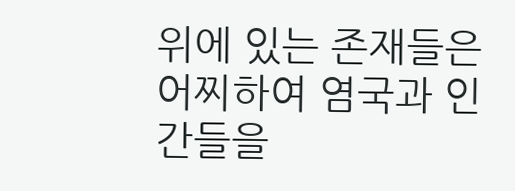위에 있는 존재들은 어찌하여 염국과 인간들을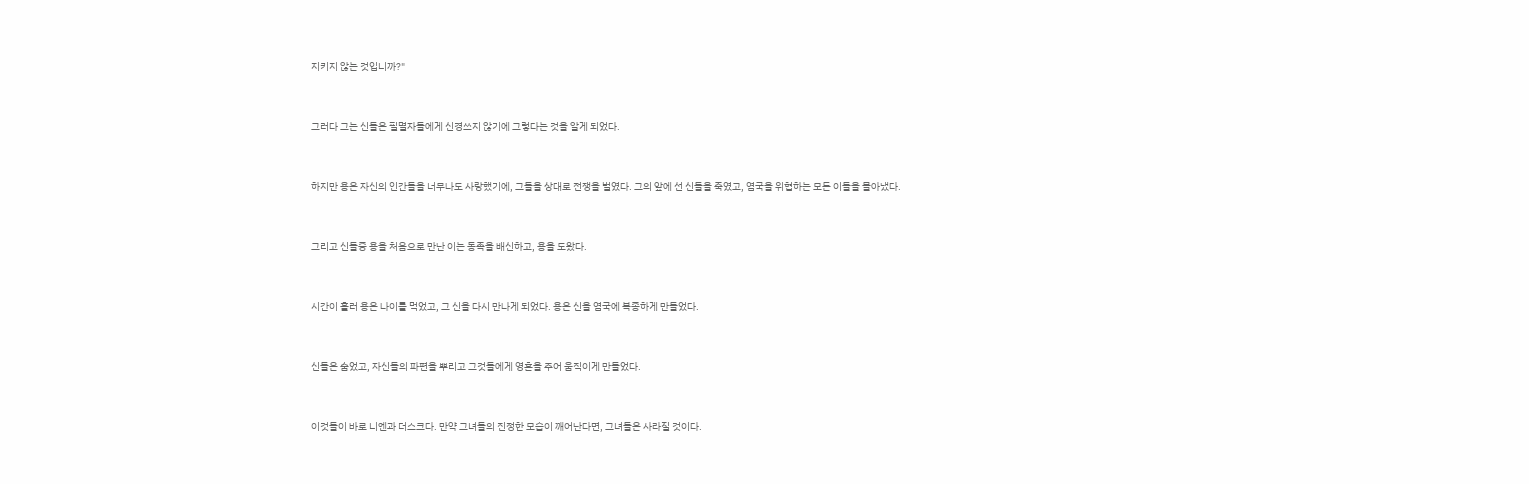지키지 않는 것입니까?"


그러다 그는 신들은 필멸자들에게 신경쓰지 않기에 그렇다는 것을 알게 되었다.


하지만 용은 자신의 인간들을 너무나도 사랑했기에, 그들을 상대로 전쟁을 벌였다. 그의 앞에 선 신들을 죽였고, 염국을 위협하는 모든 이들을 몰아냈다.


그리고 신들중 용을 처음으로 만난 이는 동족을 배신하고, 용을 도왔다.


시간이 흘러 용은 나이를 먹었고, 그 신을 다시 만나게 되었다. 용은 신을 염국에 복종하게 만들었다.


신들은 숨었고, 자신들의 파편을 뿌리고 그것들에게 영혼을 주어 움직이게 만들었다.


이것들이 바로 니엔과 더스크다. 만약 그녀들의 진정한 모습이 깨어난다면, 그녀들은 사라질 것이다.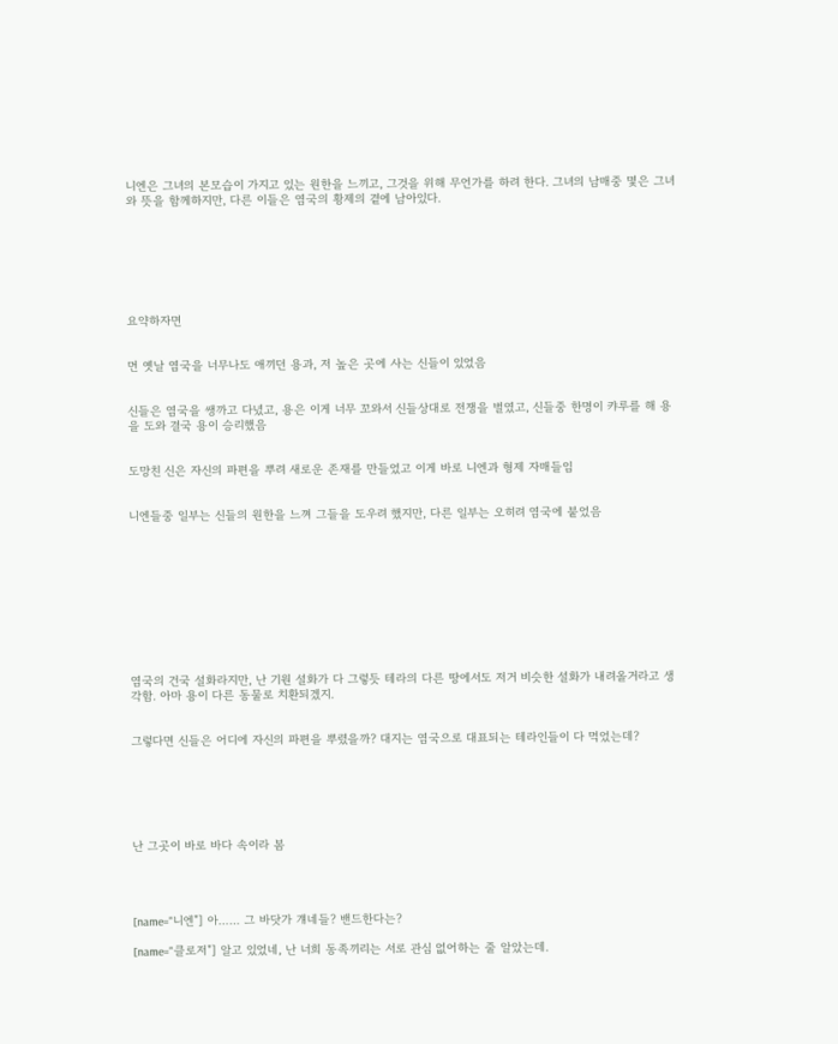니엔은 그녀의 본모습이 가지고 있는 원한을 느끼고, 그것을 위해 무언가를 하려 한다. 그녀의 남매중 몇은 그녀와 뜻을 함께하지만, 다른 이들은 염국의 황제의 곁에 남아있다.







요약하자면


먼 옛날 염국을 너무나도 애끼던 용과, 저 높은 곳에 사는 신들이 있었음


신들은 염국을 쌩까고 다녔고, 용은 이게 너무 꼬와서 신들상대로 전쟁을 벌였고, 신들중 한명이 캬루를 해 용을 도와 결국 용이 승리했음


도망친 신은 자신의 파편을 뿌려 새로운 존재를 만들었고 이게 바로 니엔과 형제 자매들임


니엔들중 일부는 신들의 원한을 느껴 그들을 도우려 했지만, 다른 일부는 오히려 염국에 붙었음










염국의 건국 설화라지만, 난 기원 설화가 다 그렇듯 테라의 다른 땅에서도 저거 비슷한 설화가 내려올거라고 생각함. 아마 용이 다른 동물로 치환되겠지.


그렇다면 신들은 어디에 자신의 파편을 뿌렸을까? 대지는 염국으로 대표되는 테라인들이 다 먹었는데?






난 그곳이 바로 바다 속이라 봄




[name="니엔"] 아…… 그 바닷가 걔네들? 밴드한다는?

[name="클로저"] 알고 있었네, 난 너희 동족끼리는 서로 관심 없어하는 줄 알았는데.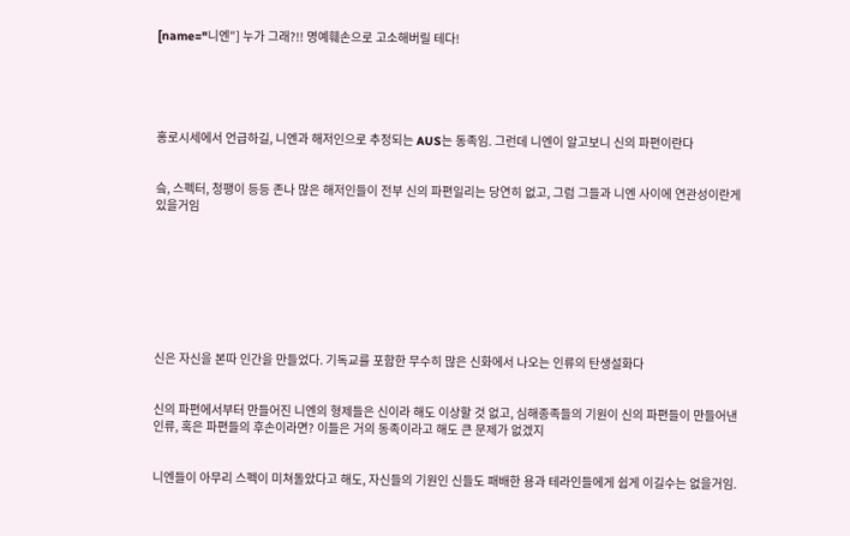[name="니엔"] 누가 그래?!! 명예훼손으로 고소해버릴 테다!





홍로시세에서 언급하길, 니엔과 해저인으로 추정되는 AUS는 동족임. 그런데 니엔이 알고보니 신의 파편이란다


슼, 스펙터, 청팽이 등등 존나 많은 해저인들이 전부 신의 파편일리는 당연히 없고, 그럼 그들과 니엔 사이에 연관성이란게 있을거임








신은 자신을 본따 인간을 만들었다. 기독교를 포함한 무수히 많은 신화에서 나오는 인류의 탄생설화다


신의 파편에서부터 만들어진 니엔의 형제들은 신이라 해도 이상할 것 없고, 심해종족들의 기원이 신의 파편들이 만들어낸 인류, 혹은 파편들의 후손이라면? 이들은 거의 동족이라고 해도 큰 문제가 없겠지


니엔들이 아무리 스펙이 미쳐돌았다고 해도, 자신들의 기원인 신들도 패배한 용과 테라인들에게 쉽게 이길수는 없을거임.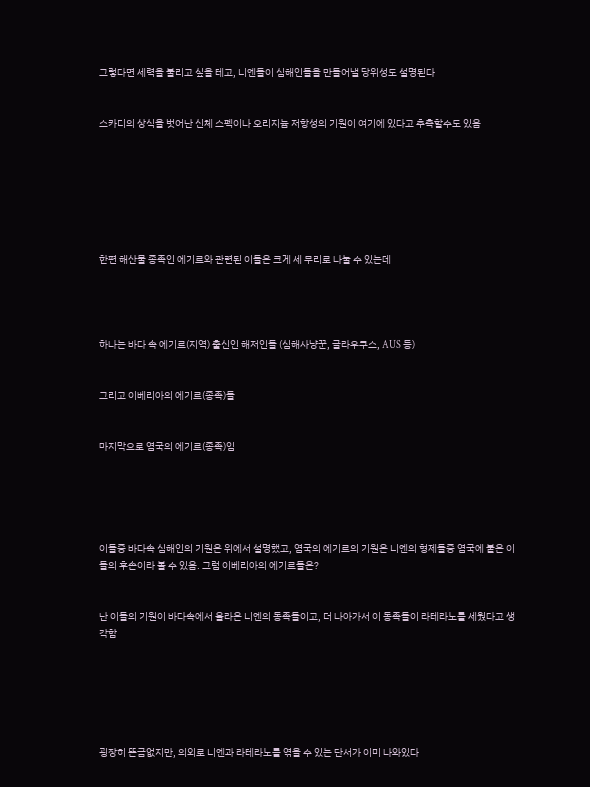그렇다면 세력을 불리고 싶을 테고, 니엔들이 심해인들을 만들어낼 당위성도 설명된다


스카디의 상식을 벗어난 신체 스펙이나 오리지늄 저항성의 기원이 여기에 있다고 추측할수도 있음







한편 해산물 종족인 에기르와 관련된 이들은 크게 세 무리로 나눌 수 있는데




하나는 바다 속 에기르(지역) 출신인 해저인들 (심해사냥꾼, 글라우쿠스, AUS 등)


그리고 이베리아의 에기르(종족)들


마지막으로 염국의 에기르(종족)임





이들중 바다속 심해인의 기원은 위에서 설명했고, 염국의 에기르의 기원은 니엔의 형제들중 염국에 붙은 이들의 후손이라 볼 수 있음. 그럼 이베리아의 에기르들은?


난 이들의 기원이 바다속에서 올라온 니엔의 동족들이고, 더 나아가서 이 동족들이 라테라노를 세웠다고 생각함






굉장히 뜬금없지만, 의외로 니엔과 라테라노를 엮을 수 있는 단서가 이미 나와있다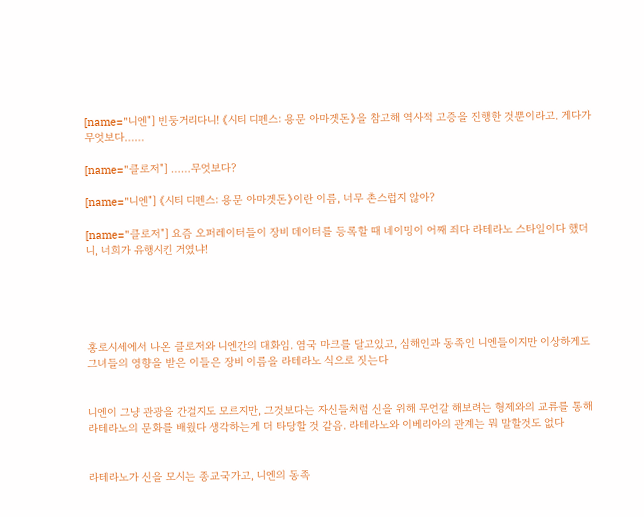[name="니엔"] 빈둥거리다니! 《시티 디펜스: 용문 아마겟돈》을 참고해 역사적 고증을 진행한 것뿐이라고. 게다가 무엇보다……

[name="클로저"] ……무엇보다?

[name="니엔"] 《시티 디펜스: 용문 아마겟돈》이란 이름, 너무 촌스럽지 않아?

[name="클로저"] 요즘 오퍼레이터들이 장비 데이터를 등록할 때 네이밍이 어째 죄다 라테라노 스타일이다 했더니, 너희가 유행시킨 거였냐!





홍로시세에서 나온 클로저와 니엔간의 대화임. 염국 마크를 달고있고, 심해인과 동족인 니엔들이지만 이상하게도 그녀들의 영향을 받은 이들은 장비 이름을 라테라노 식으로 짓는다


니엔이 그냥 관광을 간걸지도 모르지만, 그것보다는 자신들처럼 신을 위해 무언갈 해보려는 형제와의 교류를 통해 라테라노의 문화를 배웠다 생각하는게 더 타당할 것 같음. 라테라노와 이베리아의 관계는 뭐 말할것도 없다


라테라노가 신을 모시는 종교국가고, 니엔의 동족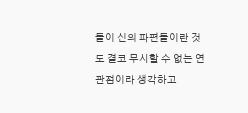들이 신의 파편들이란 것도 결코 무시할 수 없는 연관점이라 생각하고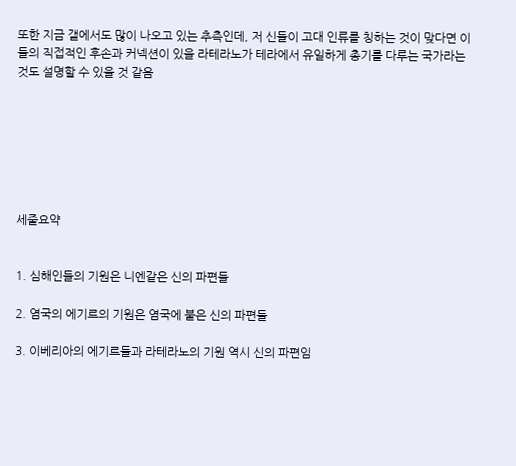또한 지금 갤에서도 많이 나오고 있는 추측인데, 저 신들이 고대 인류를 칭하는 것이 맞다면 이들의 직접적인 후손과 커넥션이 있을 라테라노가 테라에서 유일하게 총기를 다루는 국가라는 것도 설명할 수 있을 것 같음







세줄요약


1. 심해인들의 기원은 니엔같은 신의 파편들

2. 염국의 에기르의 기원은 염국에 붙은 신의 파편들

3. 이베리아의 에기르들과 라테라노의 기원 역시 신의 파편임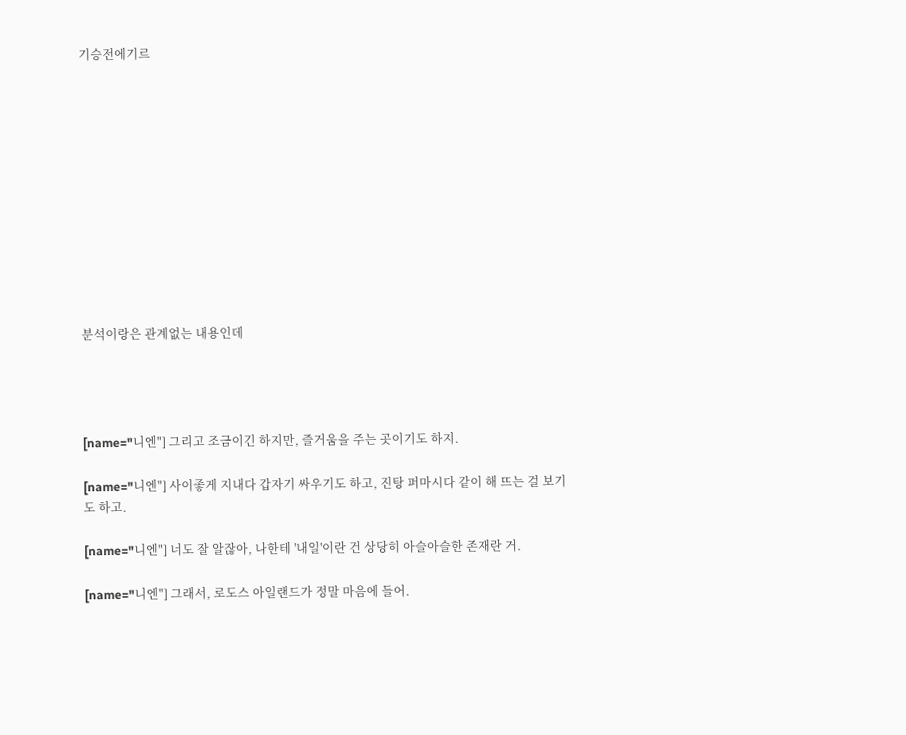기승전에기르












분석이랑은 관계없는 내용인데




[name="니엔"] 그리고 조금이긴 하지만, 즐거움을 주는 곳이기도 하지.

[name="니엔"] 사이좋게 지내다 갑자기 싸우기도 하고, 진탕 퍼마시다 같이 해 뜨는 걸 보기도 하고.

[name="니엔"] 너도 잘 알잖아, 나한테 '내일'이란 건 상당히 아슬아슬한 존재란 거.

[name="니엔"] 그래서, 로도스 아일랜드가 정말 마음에 들어.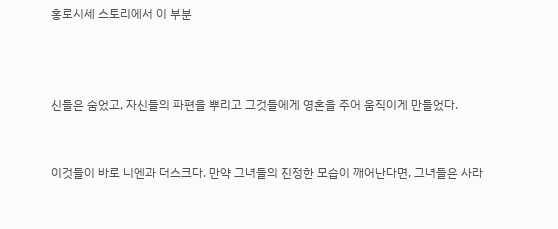홍로시세 스토리에서 이 부분



신들은 숨었고, 자신들의 파편을 뿌리고 그것들에게 영혼을 주어 움직이게 만들었다.


이것들이 바로 니엔과 더스크다. 만약 그녀들의 진정한 모습이 깨어난다면, 그녀들은 사라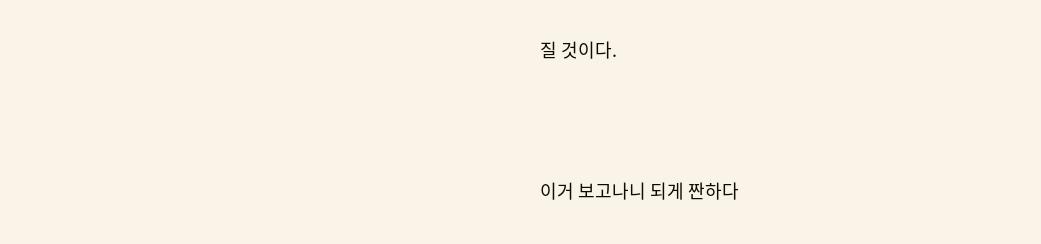질 것이다.





이거 보고나니 되게 짠하다